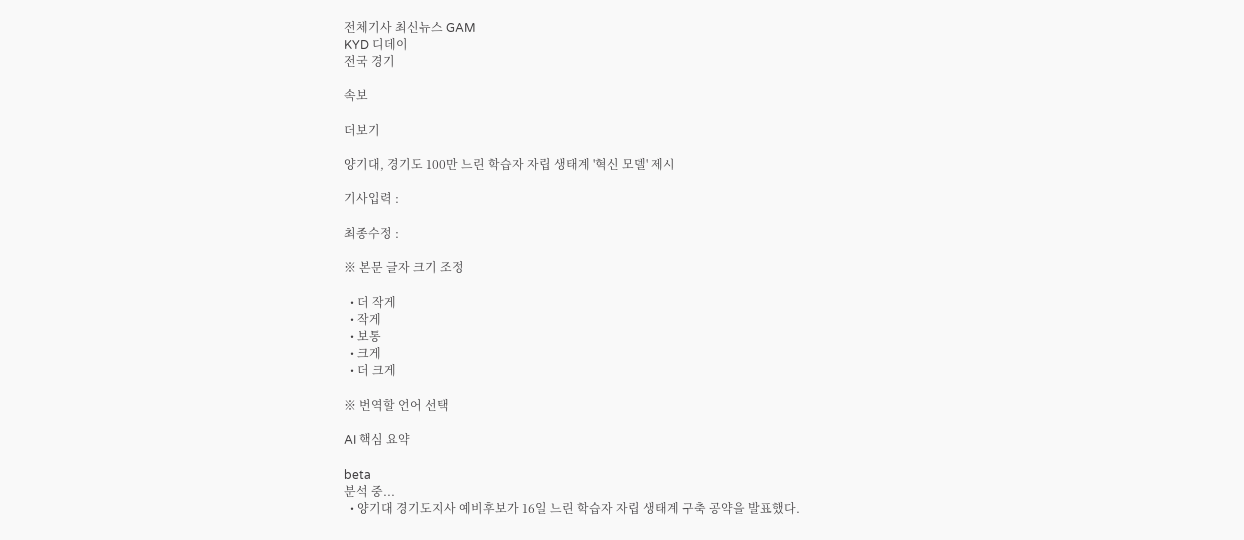전체기사 최신뉴스 GAM
KYD 디데이
전국 경기

속보

더보기

양기대, 경기도 100만 느린 학습자 자립 생태계 '혁신 모델' 제시

기사입력 :

최종수정 :

※ 본문 글자 크기 조정

  • 더 작게
  • 작게
  • 보통
  • 크게
  • 더 크게

※ 번역할 언어 선택

AI 핵심 요약

beta
분석 중...
  • 양기대 경기도지사 예비후보가 16일 느린 학습자 자립 생태계 구축 공약을 발표했다.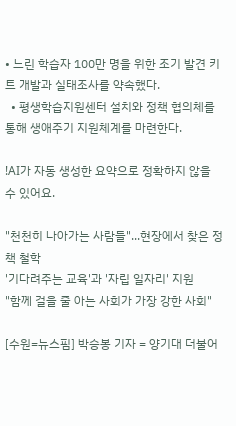• 느린 학습자 100만 명을 위한 조기 발견 키트 개발과 실태조사를 약속했다.
  • 평생학습지원센터 설치와 정책 협의체를 통해 생애주기 지원체계를 마련한다.

!AI가 자동 생성한 요약으로 정확하지 않을 수 있어요.

"천천히 나아가는 사람들"...현장에서 찾은 정책 철학
'기다려주는 교육'과 '자립 일자리' 지원
"함께 걸을 줄 아는 사회가 가장 강한 사회"

[수원=뉴스핌] 박승봉 기자 = 양기대 더불어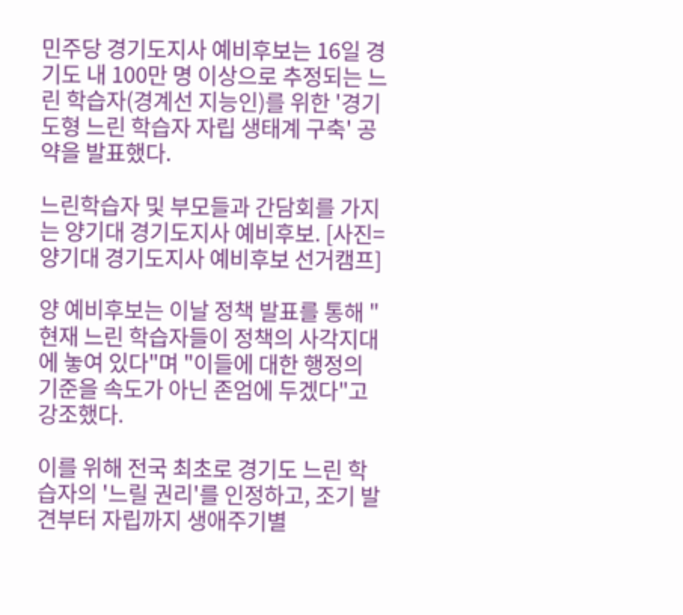민주당 경기도지사 예비후보는 16일 경기도 내 100만 명 이상으로 추정되는 느린 학습자(경계선 지능인)를 위한 '경기도형 느린 학습자 자립 생태계 구축' 공약을 발표했다.

느린학습자 및 부모들과 간담회를 가지는 양기대 경기도지사 예비후보. [사진=양기대 경기도지사 예비후보 선거캠프]

양 예비후보는 이날 정책 발표를 통해 "현재 느린 학습자들이 정책의 사각지대에 놓여 있다"며 "이들에 대한 행정의 기준을 속도가 아닌 존엄에 두겠다"고 강조했다.

이를 위해 전국 최초로 경기도 느린 학습자의 '느릴 권리'를 인정하고, 조기 발견부터 자립까지 생애주기별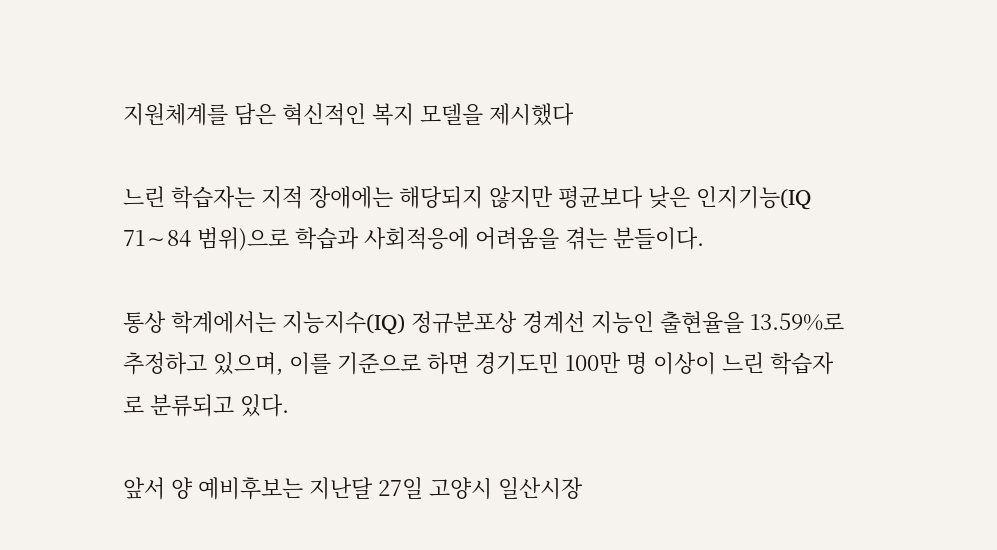지원체계를 담은 혁신적인 복지 모델을 제시했다

느린 학습자는 지적 장애에는 해당되지 않지만 평균보다 낮은 인지기능(IQ 71∼84 범위)으로 학습과 사회적응에 어려움을 겪는 분들이다.

통상 학계에서는 지능지수(IQ) 정규분포상 경계선 지능인 출현율을 13.59%로 추정하고 있으며, 이를 기준으로 하면 경기도민 100만 명 이상이 느린 학습자로 분류되고 있다.

앞서 양 예비후보는 지난달 27일 고양시 일산시장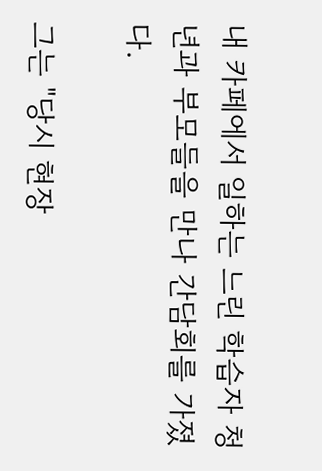내 카페에서 일하는 느린 학습자 청년과 부모들을 만나 간담회를 가졌다.

그는 "당시 현장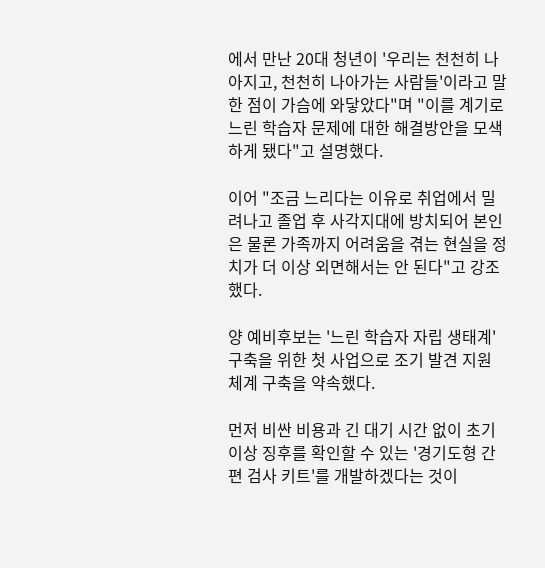에서 만난 20대 청년이 '우리는 천천히 나아지고, 천천히 나아가는 사람들'이라고 말한 점이 가슴에 와닿았다"며 "이를 계기로 느린 학습자 문제에 대한 해결방안을 모색하게 됐다"고 설명했다.

이어 "조금 느리다는 이유로 취업에서 밀려나고 졸업 후 사각지대에 방치되어 본인은 물론 가족까지 어려움을 겪는 현실을 정치가 더 이상 외면해서는 안 된다"고 강조했다.

양 예비후보는 '느린 학습자 자립 생태계' 구축을 위한 첫 사업으로 조기 발견 지원 체계 구축을 약속했다.

먼저 비싼 비용과 긴 대기 시간 없이 초기 이상 징후를 확인할 수 있는 '경기도형 간편 검사 키트'를 개발하겠다는 것이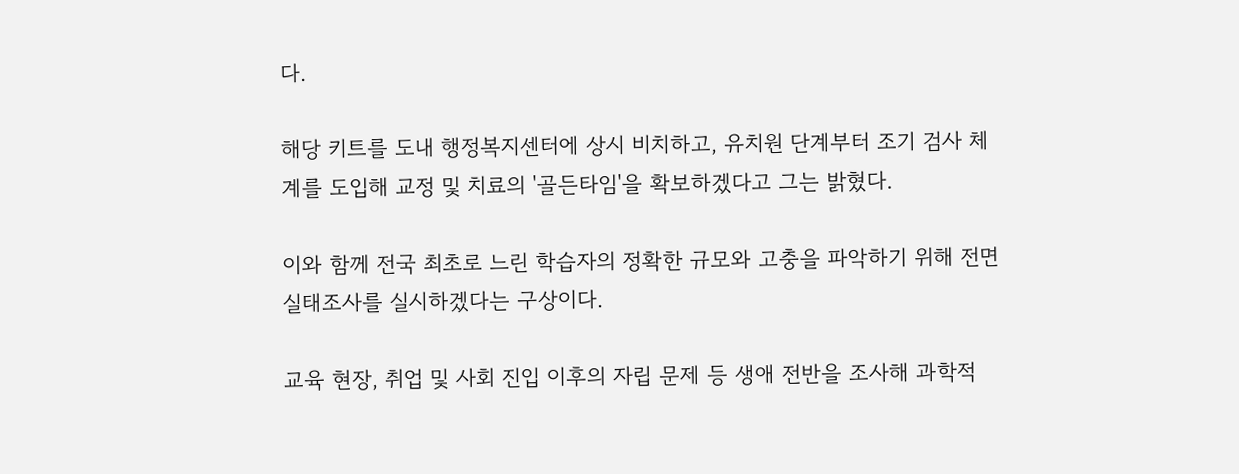다.

해당 키트를 도내 행정복지센터에 상시 비치하고, 유치원 단계부터 조기 검사 체계를 도입해 교정 및 치료의 '골든타임'을 확보하겠다고 그는 밝혔다.

이와 함께 전국 최초로 느린 학습자의 정확한 규모와 고충을 파악하기 위해 전면 실태조사를 실시하겠다는 구상이다.

교육 현장, 취업 및 사회 진입 이후의 자립 문제 등 생애 전반을 조사해 과학적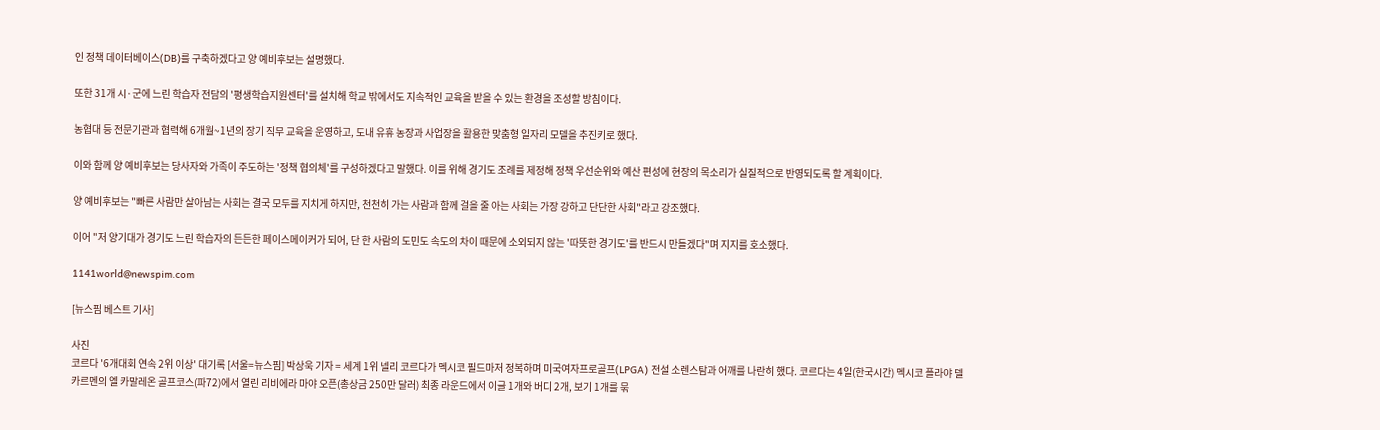인 정책 데이터베이스(DB)를 구축하겠다고 양 예비후보는 설명했다.

또한 31개 시·군에 느린 학습자 전담의 '평생학습지원센터'를 설치해 학교 밖에서도 지속적인 교육을 받을 수 있는 환경을 조성할 방침이다.

농협대 등 전문기관과 협력해 6개월~1년의 장기 직무 교육을 운영하고, 도내 유휴 농장과 사업장을 활용한 맞춤형 일자리 모델을 추진키로 했다.

이와 함께 양 예비후보는 당사자와 가족이 주도하는 '정책 협의체'를 구성하겠다고 말했다. 이를 위해 경기도 조례를 제정해 정책 우선순위와 예산 편성에 현장의 목소리가 실질적으로 반영되도록 할 계획이다.

양 예비후보는 "빠른 사람만 살아남는 사회는 결국 모두를 지치게 하지만, 천천히 가는 사람과 함께 걸을 줄 아는 사회는 가장 강하고 단단한 사회"라고 강조했다.

이어 "저 양기대가 경기도 느린 학습자의 든든한 페이스메이커가 되어, 단 한 사람의 도민도 속도의 차이 때문에 소외되지 않는 '따뜻한 경기도'를 반드시 만들겠다"며 지지를 호소했다.

1141world@newspim.com

[뉴스핌 베스트 기사]

사진
코르다 '6개대회 연속 2위 이상' 대기록 [서울=뉴스핌] 박상욱 기자 = 세계 1위 넬리 코르다가 멕시코 필드마저 정복하며 미국여자프로골프(LPGA) 전설 소렌스탐과 어깨를 나란히 했다. 코르다는 4일(한국시간) 멕시코 플라야 델 카르멘의 엘 카말레온 골프코스(파72)에서 열린 리비에라 마야 오픈(총상금 250만 달러) 최종 라운드에서 이글 1개와 버디 2개, 보기 1개를 묶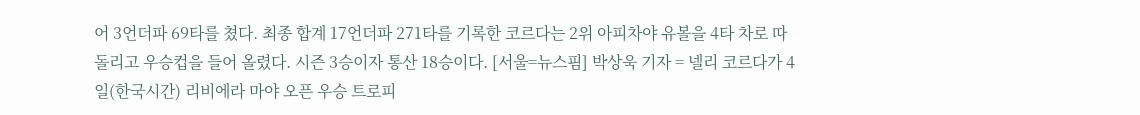어 3언더파 69타를 쳤다. 최종 합계 17언더파 271타를 기록한 코르다는 2위 아피차야 유볼을 4타 차로 따돌리고 우승컵을 들어 올렸다. 시즌 3승이자 통산 18승이다. [서울=뉴스핌] 박상욱 기자 = 넬리 코르다가 4일(한국시간) 리비에라 마야 오픈 우승 트로피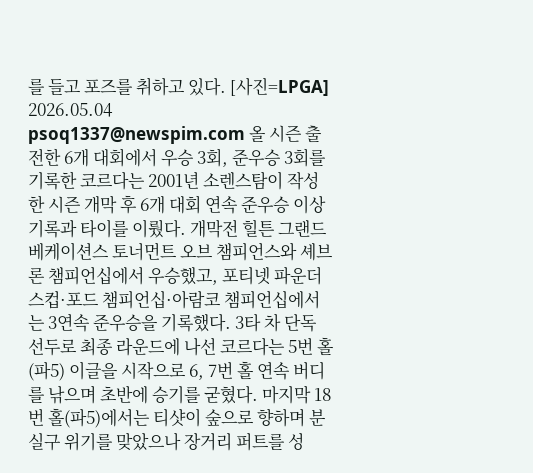를 들고 포즈를 취하고 있다. [사진=LPGA] 2026.05.04 psoq1337@newspim.com 올 시즌 출전한 6개 대회에서 우승 3회, 준우승 3회를 기록한 코르다는 2001년 소렌스탐이 작성한 시즌 개막 후 6개 대회 연속 준우승 이상 기록과 타이를 이뤘다. 개막전 힐튼 그랜드 베케이션스 토너먼트 오브 챔피언스와 셰브론 챔피언십에서 우승했고, 포티넷 파운더스컵·포드 챔피언십·아람코 챔피언십에서는 3연속 준우승을 기록했다. 3타 차 단독 선두로 최종 라운드에 나선 코르다는 5번 홀(파5) 이글을 시작으로 6, 7번 홀 연속 버디를 낚으며 초반에 승기를 굳혔다. 마지막 18번 홀(파5)에서는 티샷이 숲으로 향하며 분실구 위기를 맞았으나 장거리 퍼트를 성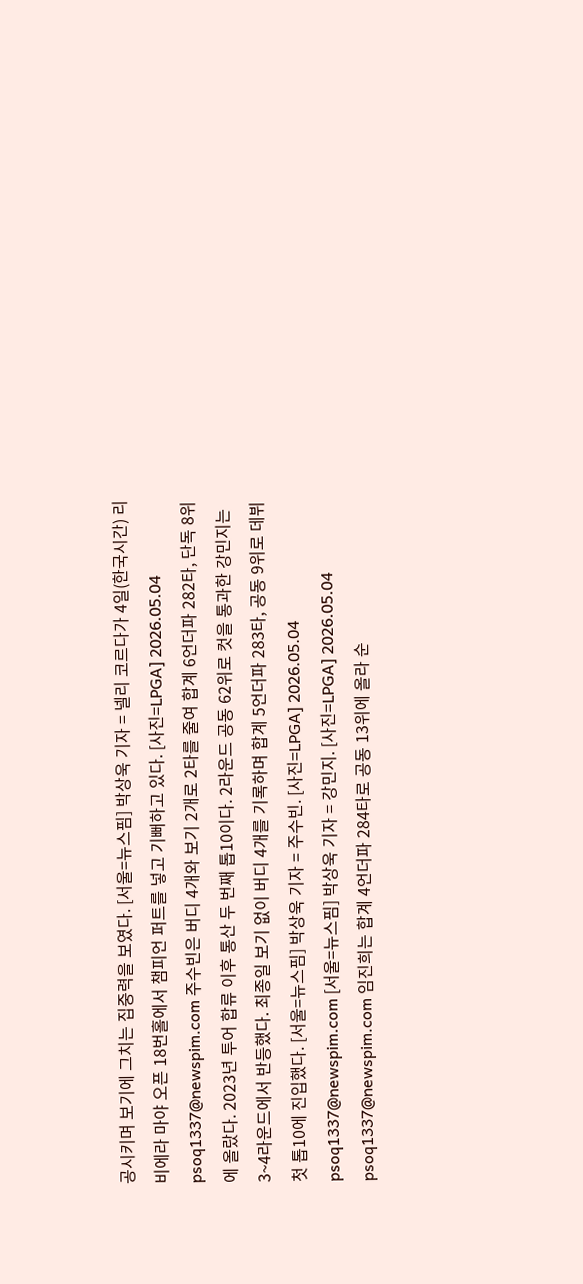공시키며 보기에 그치는 집중력을 보였다. [서울=뉴스핌] 박상욱 기자 = 넬리 코르다가 4일(한국시간) 리비에라 마야 오픈 18번홀에서 챔피언 퍼트를 넣고 기뻐하고 있다. [사진=LPGA] 2026.05.04 psoq1337@newspim.com 주수빈은 버디 4개와 보기 2개로 2타를 줄여 합계 6언더파 282타, 단독 8위에 올랐다. 2023년 투어 합류 이후 통산 두 번째 톱10이다. 2라운드 공동 62위로 컷을 통과한 강민지는 3~4라운드에서 반등했다. 최종일 보기 없이 버디 4개를 기록하며 합계 5언더파 283타, 공동 9위로 데뷔 첫 톱10에 진입했다. [서울=뉴스핌] 박상욱 기자 = 주수빈. [사진=LPGA] 2026.05.04 psoq1337@newspim.com [서울=뉴스핌] 박상욱 기자 = 강민지. [사진=LPGA] 2026.05.04 psoq1337@newspim.com 임진희는 합계 4언더파 284타로 공동 13위에 올라 순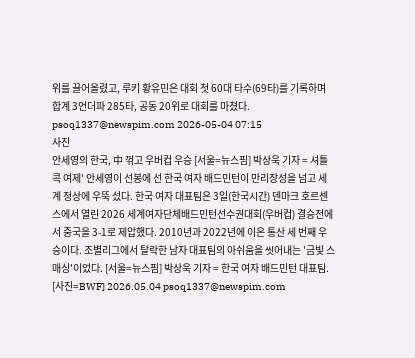위를 끌어올렸고, 루키 황유민은 대회 첫 60대 타수(69타)를 기록하며 합계 3언더파 285타, 공동 20위로 대회를 마쳤다. psoq1337@newspim.com 2026-05-04 07:15
사진
안세영의 한국, 中 꺾고 우버컵 우승 [서울=뉴스핌] 박상욱 기자 = 셔틀콕 여제' 안세영이 선봉에 선 한국 여자 배드민턴이 만리장성을 넘고 세계 정상에 우뚝 섰다. 한국 여자 대표팀은 3일(한국시간) 덴마크 호르센스에서 열린 2026 세계여자단체배드민턴선수권대회(우버컵) 결승전에서 중국을 3-1로 제압했다. 2010년과 2022년에 이은 통산 세 번째 우승이다. 조별리그에서 탈락한 남자 대표팀의 아쉬움을 씻어내는 '금빛 스매싱'이었다. [서울=뉴스핌] 박상욱 기자 = 한국 여자 배드민턴 대표팀. [사진=BWF] 2026.05.04 psoq1337@newspim.com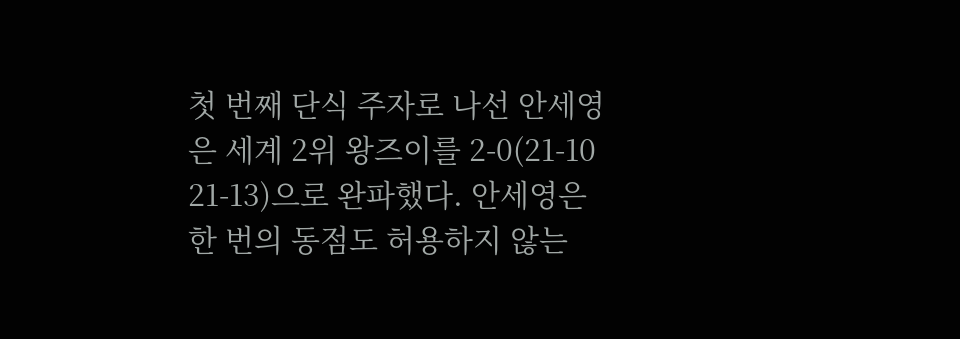첫 번째 단식 주자로 나선 안세영은 세계 2위 왕즈이를 2-0(21-10 21-13)으로 완파했다. 안세영은 한 번의 동점도 허용하지 않는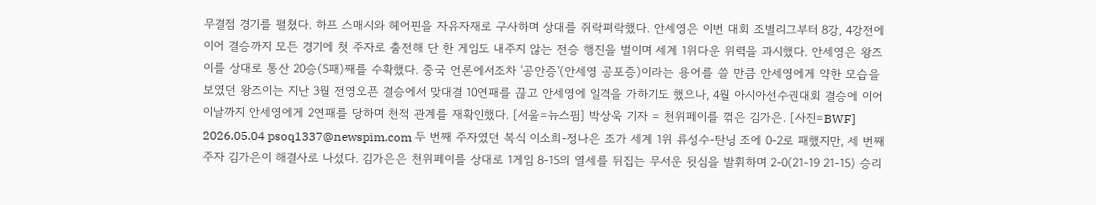무결점 경기를 펼쳤다. 하프 스매시와 헤어핀을 자유자재로 구사하며 상대를 쥐락펴락했다. 안세영은 이번 대회 조별리그부터 8강, 4강전에 이어 결승까지 모든 경기에 첫 주자로 출전해 단 한 게임도 내주지 않는 전승 행진을 벌이며 세계 1위다운 위력을 과시했다. 안세영은 왕즈이를 상대로 통산 20승(5패)째를 수확했다. 중국 언론에서조차 '공안증'(안세영 공포증)이라는 용어를 쓸 만큼 안세영에게 약한 모습을 보였던 왕즈이는 지난 3월 전영오픈 결승에서 맞대결 10연패를 끊고 안세영에 일격을 가하기도 했으나, 4월 아시아선수권대회 결승에 이어 이날까지 안세영에게 2연패를 당하며 천적 관계를 재확인했다. [서울=뉴스핌] 박상욱 기자 = 천위페이를 꺾은 김가은. [사진=BWF] 2026.05.04 psoq1337@newspim.com 두 번째 주자였던 복식 이소희-정나은 조가 세계 1위 류성수-탄닝 조에 0-2로 패했지만, 세 번째 주자 김가은이 해결사로 나섰다. 김가은은 천위페이를 상대로 1게임 8-15의 열세를 뒤집는 무서운 뒷심을 발휘하며 2-0(21-19 21-15) 승리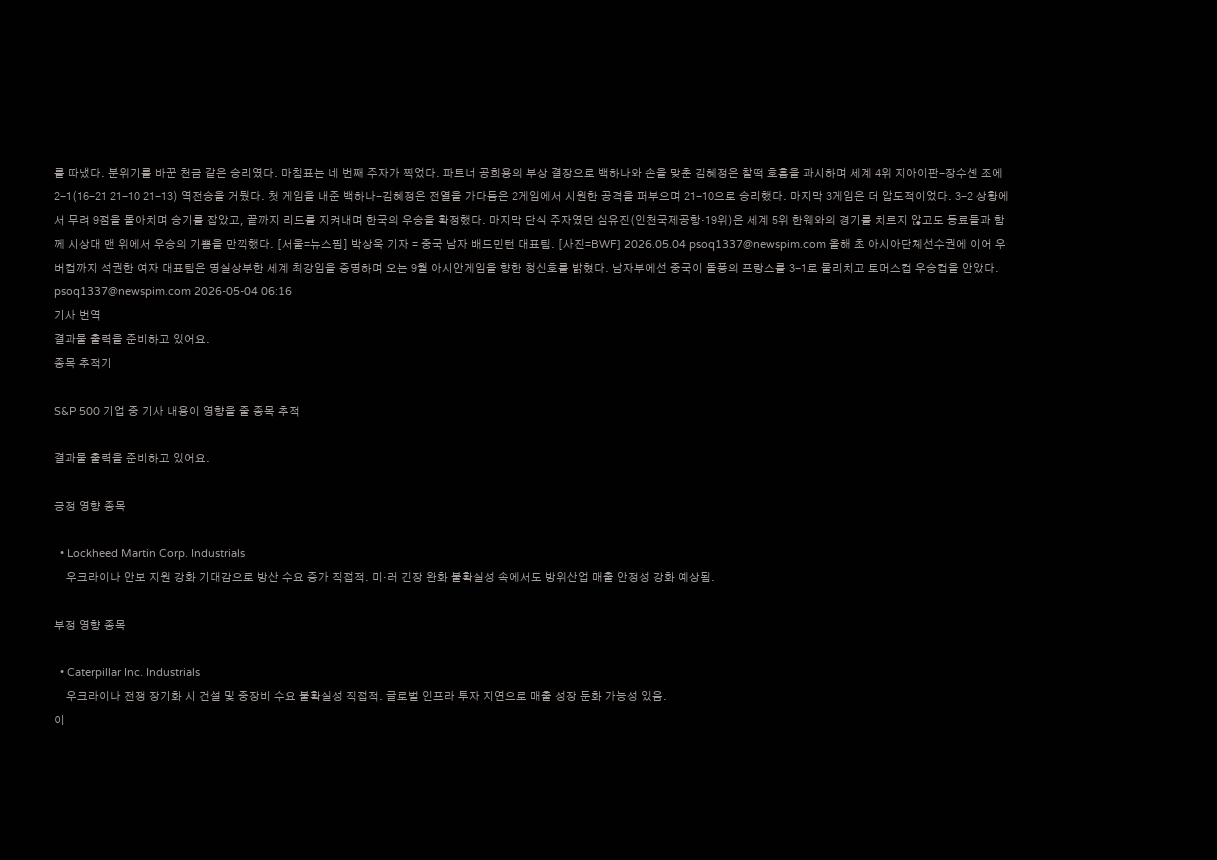를 따냈다. 분위기를 바꾼 천금 같은 승리였다. 마침표는 네 번째 주자가 찍었다. 파트너 공희용의 부상 결장으로 백하나와 손을 맞춘 김혜정은 찰떡 호흡을 과시하며 세계 4위 지아이판-장수셴 조에 2-1(16-21 21-10 21-13) 역전승을 거뒀다. 첫 게임을 내준 백하나-김혜정은 전열을 가다듬은 2게임에서 시원한 공격을 퍼부으며 21-10으로 승리했다. 마지막 3게임은 더 압도적이었다. 3-2 상황에서 무려 9점을 몰아치며 승기를 잡았고, 끝까지 리드를 지켜내며 한국의 우승을 확정했다. 마지막 단식 주자였던 심유진(인천국제공항·19위)은 세계 5위 한웨와의 경기를 치르지 않고도 동료들과 함께 시상대 맨 위에서 우승의 기쁨을 만끽했다. [서울=뉴스핌] 박상욱 기자 = 중국 남자 배드민턴 대표팀. [사진=BWF] 2026.05.04 psoq1337@newspim.com 올해 초 아시아단체선수권에 이어 우버컵까지 석권한 여자 대표팀은 명실상부한 세계 최강임을 증명하며 오는 9월 아시안게임을 향한 청신호를 밝혔다. 남자부에선 중국이 돌풍의 프랑스를 3-1로 물리치고 토머스컵 우승컵을 안았다.  psoq1337@newspim.com 2026-05-04 06:16
기사 번역
결과물 출력을 준비하고 있어요.
종목 추적기

S&P 500 기업 중 기사 내용이 영향을 줄 종목 추적

결과물 출력을 준비하고 있어요.

긍정 영향 종목

  • Lockheed Martin Corp. Industrials
    우크라이나 안보 지원 강화 기대감으로 방산 수요 증가 직접적. 미·러 긴장 완화 불확실성 속에서도 방위산업 매출 안정성 강화 예상됨.

부정 영향 종목

  • Caterpillar Inc. Industrials
    우크라이나 전쟁 장기화 시 건설 및 중장비 수요 불확실성 직접적. 글로벌 인프라 투자 지연으로 매출 성장 둔화 가능성 있음.
이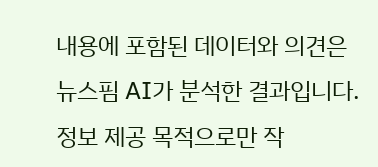내용에 포함된 데이터와 의견은 뉴스핌 AI가 분석한 결과입니다. 정보 제공 목적으로만 작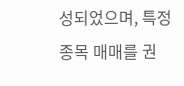성되었으며, 특정 종목 매매를 권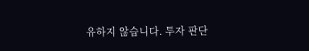유하지 않습니다. 투자 판단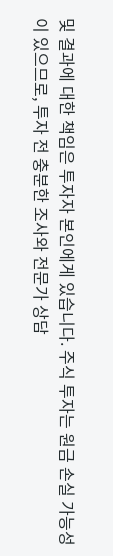및 결과에 대한 책임은 투자자 본인에게 있습니다. 주식 투자는 원금 손실 가능성이 있으므로, 투자 전 충분한 조사와 전문가 상담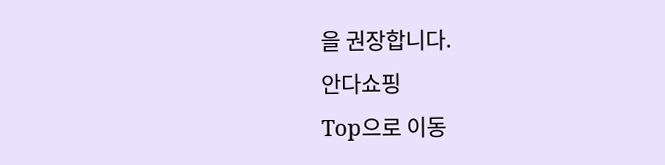을 권장합니다.
안다쇼핑
Top으로 이동